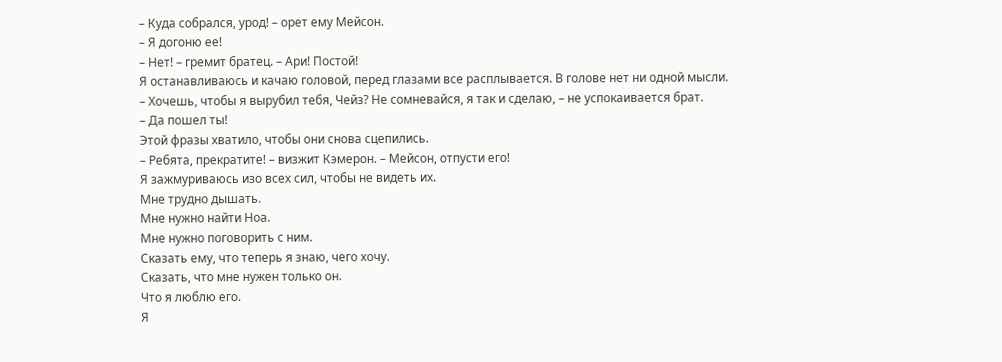– Куда собрался, урод! – орет ему Мейсон.
– Я догоню ее!
– Нет! – гремит братец. – Ари! Постой!
Я останавливаюсь и качаю головой, перед глазами все расплывается. В голове нет ни одной мысли.
– Хочешь, чтобы я вырубил тебя, Чейз? Не сомневайся, я так и сделаю, – не успокаивается брат.
– Да пошел ты!
Этой фразы хватило, чтобы они снова сцепились.
– Ребята, прекратите! – визжит Кэмерон. – Мейсон, отпусти его!
Я зажмуриваюсь изо всех сил, чтобы не видеть их.
Мне трудно дышать.
Мне нужно найти Ноа.
Мне нужно поговорить с ним.
Сказать ему, что теперь я знаю, чего хочу.
Сказать, что мне нужен только он.
Что я люблю его.
Я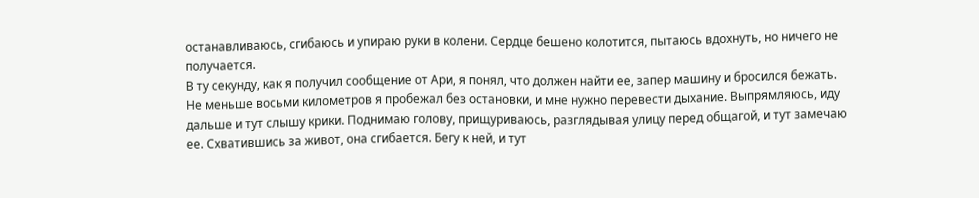останавливаюсь, сгибаюсь и упираю руки в колени. Сердце бешено колотится, пытаюсь вдохнуть, но ничего не получается.
В ту секунду, как я получил сообщение от Ари, я понял, что должен найти ее, запер машину и бросился бежать.
Не меньше восьми километров я пробежал без остановки, и мне нужно перевести дыхание. Выпрямляюсь, иду дальше и тут слышу крики. Поднимаю голову, прищуриваюсь, разглядывая улицу перед общагой, и тут замечаю ее. Схватившись за живот, она сгибается. Бегу к ней, и тут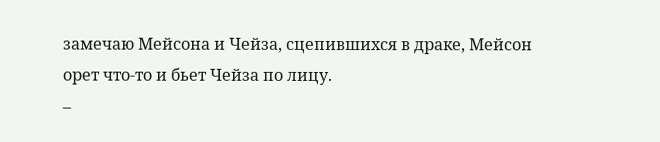замечаю Мейсона и Чейза, сцепившихся в драке, Мейсон орет что-то и бьет Чейза по лицу.
–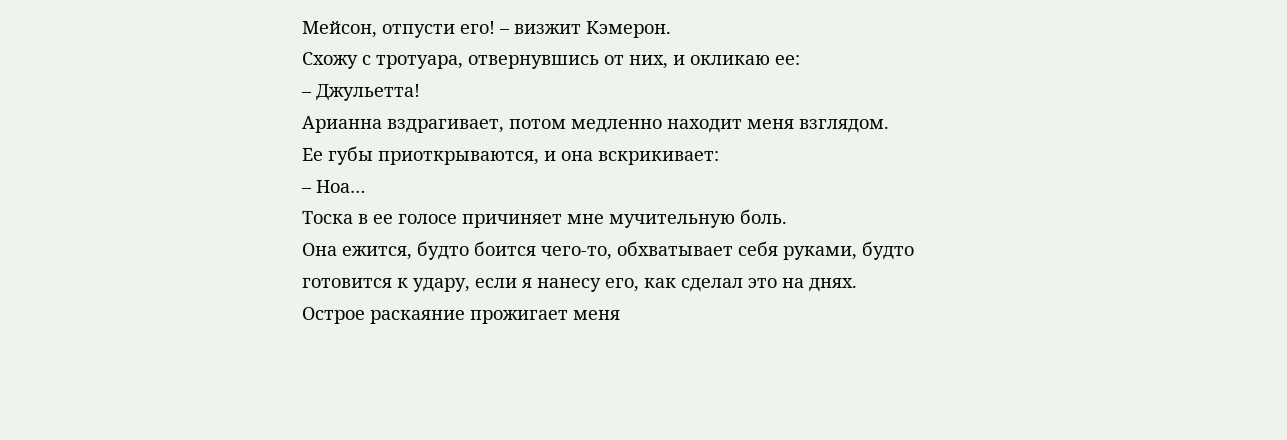Мейсон, отпусти его! – визжит Кэмерон.
Схожу с тротуара, отвернувшись от них, и окликаю ее:
– Джульетта!
Арианна вздрагивает, потом медленно находит меня взглядом.
Ее губы приоткрываются, и она вскрикивает:
– Ноа…
Тоска в ее голосе причиняет мне мучительную боль.
Она ежится, будто боится чего-то, обхватывает себя руками, будто готовится к удару, если я нанесу его, как сделал это на днях.
Острое раскаяние прожигает меня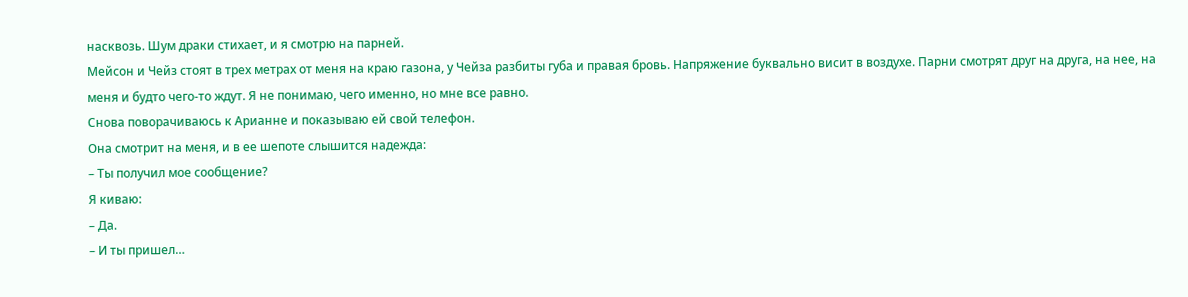насквозь. Шум драки стихает, и я смотрю на парней.
Мейсон и Чейз стоят в трех метрах от меня на краю газона, у Чейза разбиты губа и правая бровь. Напряжение буквально висит в воздухе. Парни смотрят друг на друга, на нее, на меня и будто чего-то ждут. Я не понимаю, чего именно, но мне все равно.
Снова поворачиваюсь к Арианне и показываю ей свой телефон.
Она смотрит на меня, и в ее шепоте слышится надежда:
– Ты получил мое сообщение?
Я киваю:
– Да.
– И ты пришел…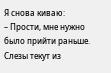Я снова киваю:
– Прости, мне нужно было прийти раньше.
Слезы текут из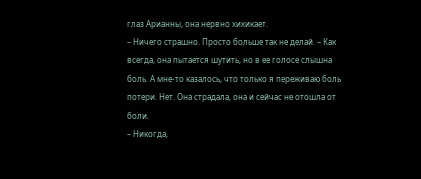глаз Арианны, она нервно хихикает.
– Ничего страшно. Просто больше так не делай. – Как всегда, она пытается шутить, но в ее голосе слышна боль. А мне-то казалось, что только я переживаю боль потери. Нет. Она страдала, она и сейчас не отошла от боли.
– Никогда,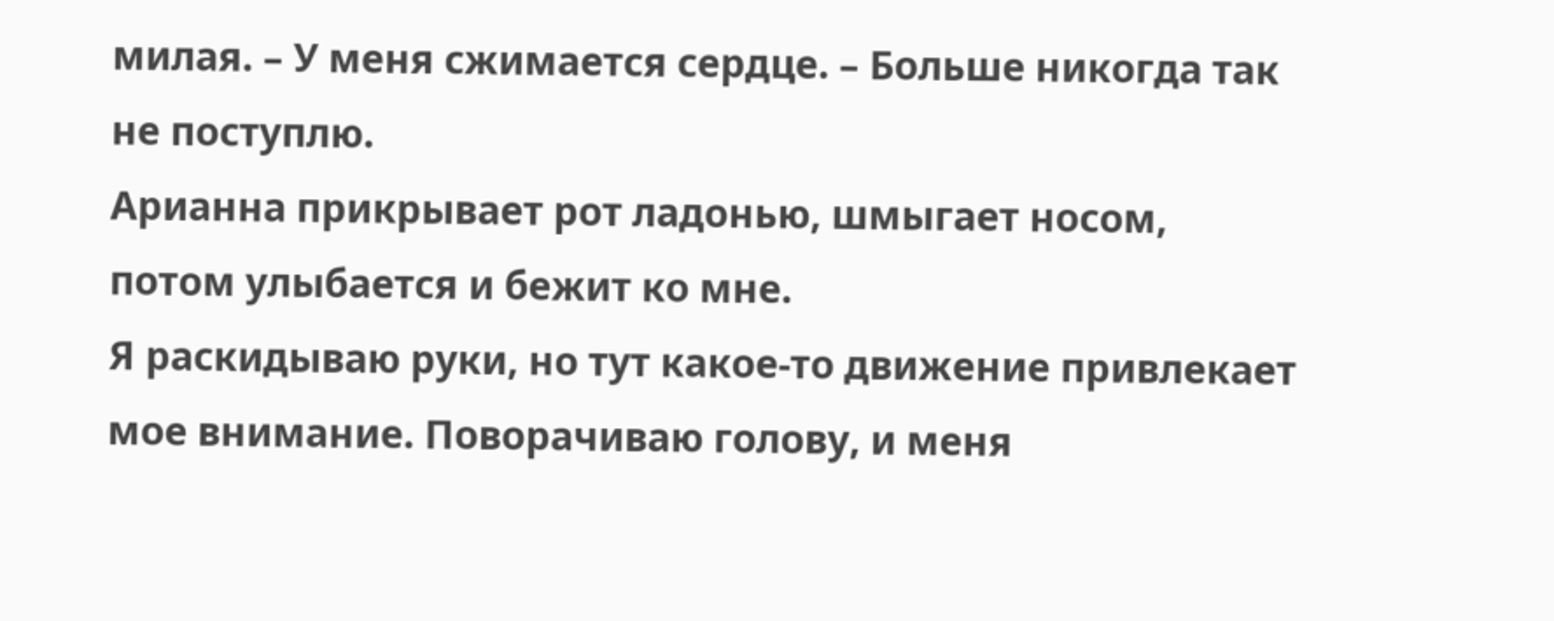милая. – У меня сжимается сердце. – Больше никогда так не поступлю.
Арианна прикрывает рот ладонью, шмыгает носом, потом улыбается и бежит ко мне.
Я раскидываю руки, но тут какое-то движение привлекает мое внимание. Поворачиваю голову, и меня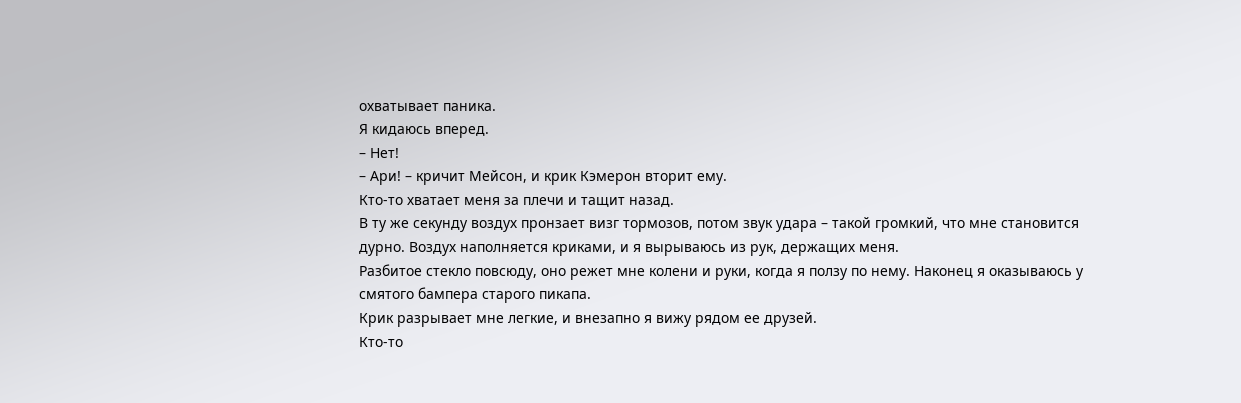охватывает паника.
Я кидаюсь вперед.
– Нет!
– Ари! – кричит Мейсон, и крик Кэмерон вторит ему.
Кто-то хватает меня за плечи и тащит назад.
В ту же секунду воздух пронзает визг тормозов, потом звук удара – такой громкий, что мне становится дурно. Воздух наполняется криками, и я вырываюсь из рук, держащих меня.
Разбитое стекло повсюду, оно режет мне колени и руки, когда я ползу по нему. Наконец я оказываюсь у смятого бампера старого пикапа.
Крик разрывает мне легкие, и внезапно я вижу рядом ее друзей.
Кто-то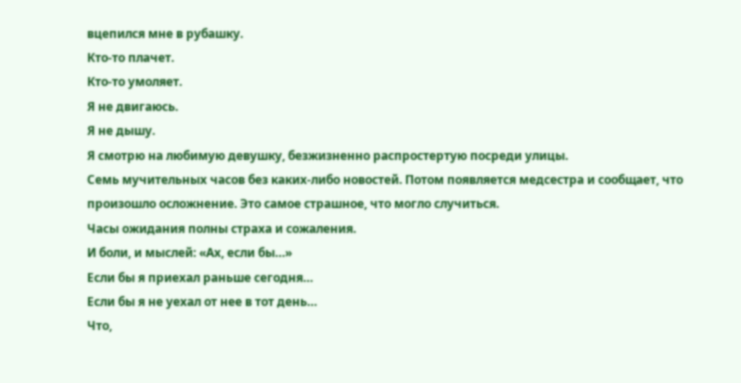вцепился мне в рубашку.
Кто-то плачет.
Кто-то умоляет.
Я не двигаюсь.
Я не дышу.
Я смотрю на любимую девушку, безжизненно распростертую посреди улицы.
Семь мучительных часов без каких-либо новостей. Потом появляется медсестра и сообщает, что произошло осложнение. Это самое страшное, что могло случиться.
Часы ожидания полны страха и сожаления.
И боли, и мыслей: «Ах, если бы…»
Если бы я приехал раньше сегодня…
Если бы я не уехал от нее в тот день…
Что,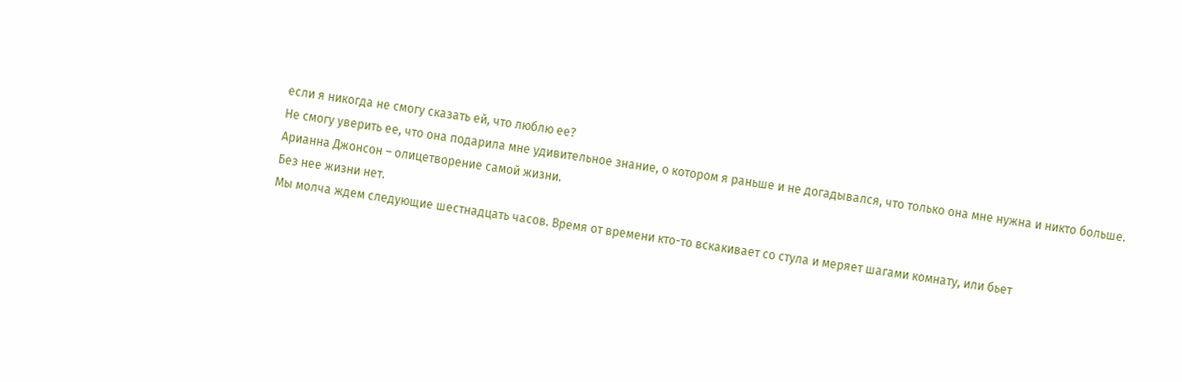если я никогда не смогу сказать ей, что люблю ее?
Не смогу уверить ее, что она подарила мне удивительное знание, о котором я раньше и не догадывался, что только она мне нужна и никто больше.
Арианна Джонсон – олицетворение самой жизни.
Без нее жизни нет.
Мы молча ждем следующие шестнадцать часов. Время от времени кто-то вскакивает со стула и меряет шагами комнату, или бьет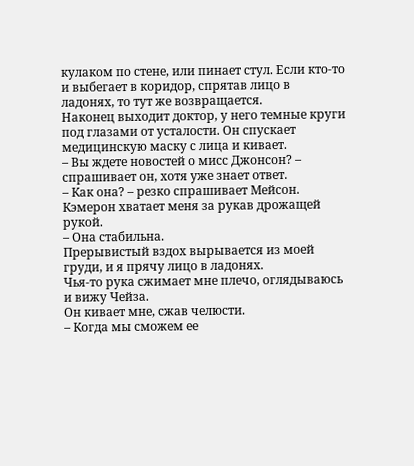кулаком по стене, или пинает стул. Если кто-то и выбегает в коридор, спрятав лицо в ладонях, то тут же возвращается.
Наконец выходит доктор, у него темные круги под глазами от усталости. Он спускает медицинскую маску с лица и кивает.
– Вы ждете новостей о мисс Джонсон? – спрашивает он, хотя уже знает ответ.
– Как она? – резко спрашивает Мейсон.
Кэмерон хватает меня за рукав дрожащей рукой.
– Она стабильна.
Прерывистый вздох вырывается из моей груди, и я прячу лицо в ладонях.
Чья-то рука сжимает мне плечо, оглядываюсь и вижу Чейза.
Он кивает мне, сжав челюсти.
– Когда мы сможем ее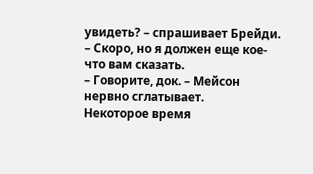увидеть? – спрашивает Брейди.
– Скоро, но я должен еще кое-что вам сказать.
– Говорите, док. – Мейсон нервно сглатывает.
Некоторое время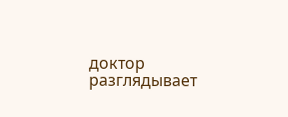доктор разглядывает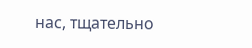нас, тщательно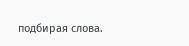подбирая слова.